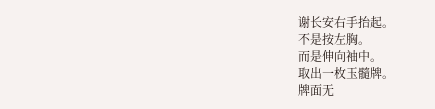谢长安右手抬起。
不是按左胸。
而是伸向袖中。
取出一枚玉髓牌。
牌面无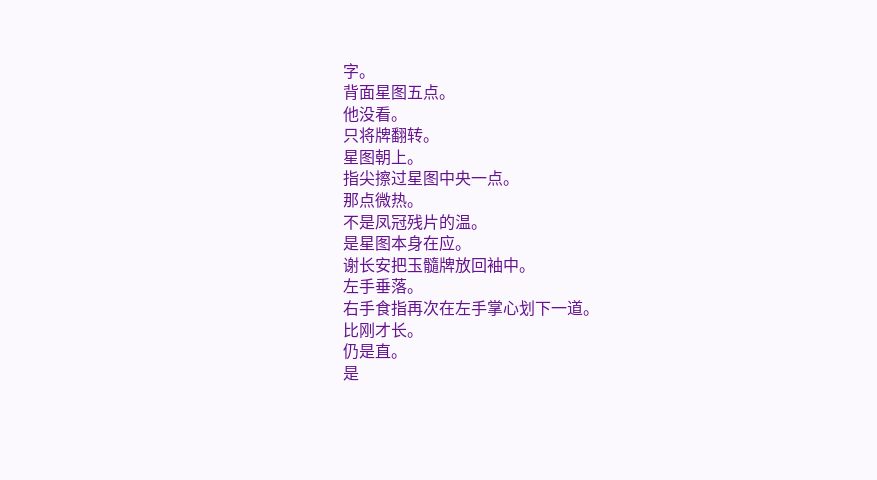字。
背面星图五点。
他没看。
只将牌翻转。
星图朝上。
指尖擦过星图中央一点。
那点微热。
不是凤冠残片的温。
是星图本身在应。
谢长安把玉髓牌放回袖中。
左手垂落。
右手食指再次在左手掌心划下一道。
比刚才长。
仍是直。
是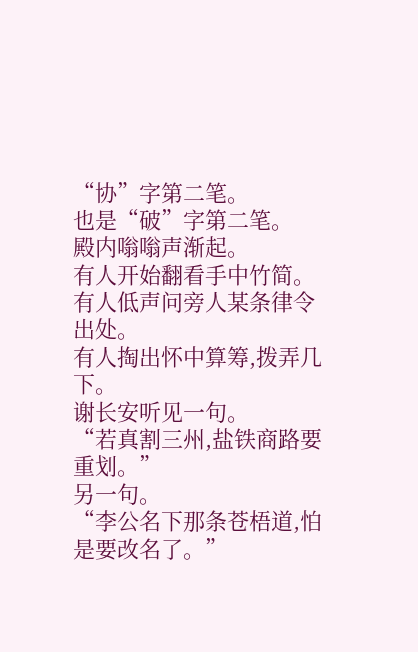“协”字第二笔。
也是“破”字第二笔。
殿内嗡嗡声渐起。
有人开始翻看手中竹简。
有人低声问旁人某条律令出处。
有人掏出怀中算筹,拨弄几下。
谢长安听见一句。
“若真割三州,盐铁商路要重划。”
另一句。
“李公名下那条苍梧道,怕是要改名了。”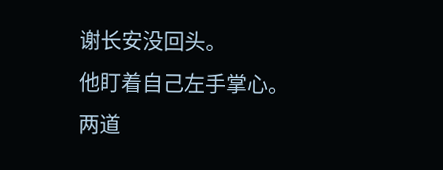谢长安没回头。
他盯着自己左手掌心。
两道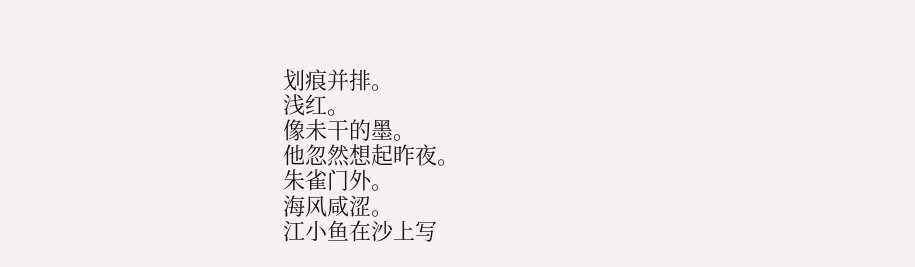划痕并排。
浅红。
像未干的墨。
他忽然想起昨夜。
朱雀门外。
海风咸涩。
江小鱼在沙上写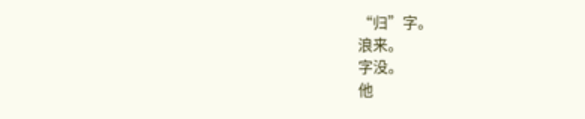“归”字。
浪来。
字没。
他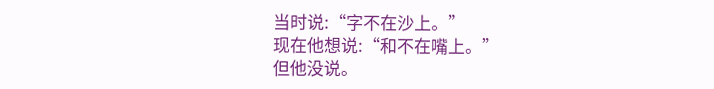当时说:“字不在沙上。”
现在他想说:“和不在嘴上。”
但他没说。